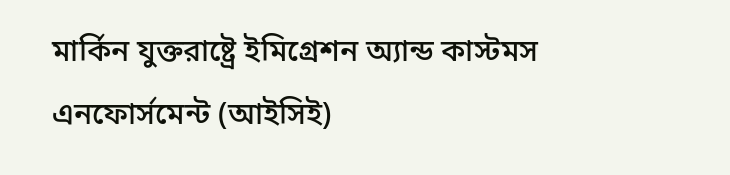মার্কিন যুক্তরাষ্ট্রে ইমিগ্রেশন অ্যান্ড কাস্টমস এনফোর্সমেন্ট (আইসিই)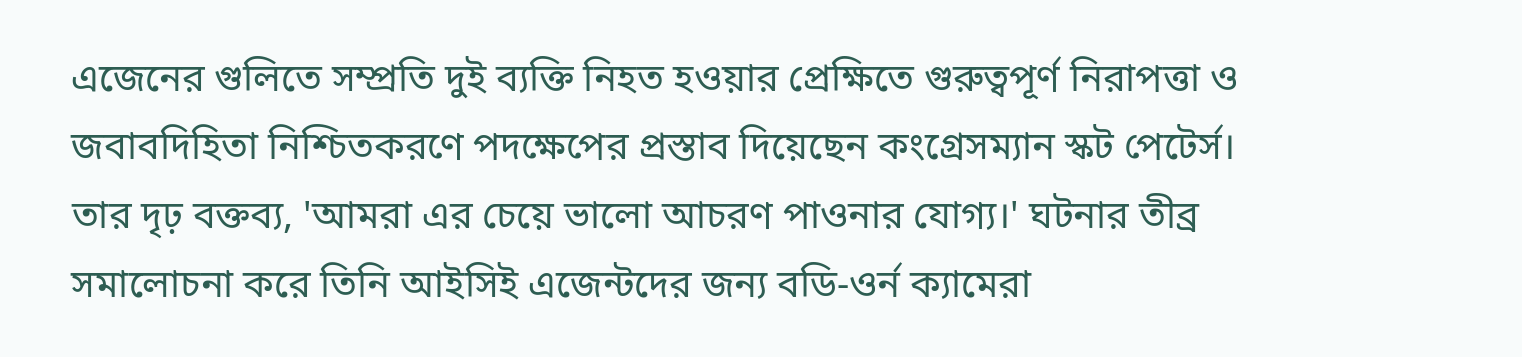এজেনের গুলিতে সম্প্রতি দুই ব্যক্তি নিহত হওয়ার প্রেক্ষিতে গুরুত্বপূর্ণ নিরাপত্তা ও জবাবদিহিতা নিশ্চিতকরণে পদক্ষেপের প্রস্তাব দিয়েছেন কংগ্রেসম্যান স্কট পেটের্স। তার দৃঢ় বক্তব্য, 'আমরা এর চেয়ে ভালো আচরণ পাওনার যোগ্য।' ঘটনার তীব্র সমালোচনা করে তিনি আইসিই এজেন্টদের জন্য বডি-ওর্ন ক্যামেরা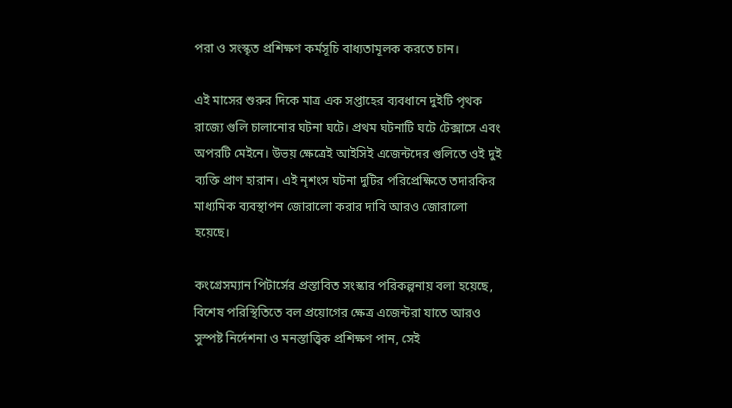পরা ও সংস্কৃত প্রশিক্ষণ কর্মসূচি বাধ্যতামূলক করতে চান।

এই মাসের শুরুর দিকে মাত্র এক সপ্তাহের ব্যবধানে দুইটি পৃথক রাজ্যে গুলি চালানোর ঘটনা ঘটে। প্রথম ঘটনাটি ঘটে টেক্সাসে এবং অপরটি মেইনে। উভয় ক্ষেত্রেই আইসিই এজেন্টদের গুলিতে ওই দুই ব্যক্তি প্রাণ হারান। এই নৃশংস ঘটনা দুটির পরিপ্রেক্ষিতে তদারকির মাধ্যমিক ব্যবস্থাপন জোরালো করার দাবি আরও জোরালো হয়েছে।

কংগ্রেসম্যান পিটার্সের প্রস্তাবিত সংস্কার পরিকল্পনায় বলা হয়েছে, বিশেষ পরিস্থিতিতে বল প্রয়োগের ক্ষেত্র এজেন্টরা যাতে আরও সুস্পষ্ট নির্দেশনা ও মনস্তাত্ত্বিক প্রশিক্ষণ পান, সেই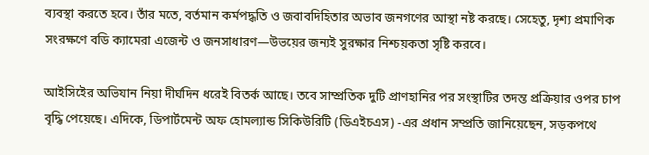ব্যবস্থা করতে হবে। তাঁর মতে, বর্তমান কর্মপদ্ধতি ও জবাবদিহিতার অভাব জনগণের আস্থা নষ্ট করছে। সেহেতু, দৃশ্য প্রমাণিক সংরক্ষণে বডি ক্যামেরা এজেন্ট ও জনসাধারণ—উভয়ের জন্যই সুরক্ষার নিশ্চয়কতা সৃষ্টি করবে।

আইসিইের অভিযান নিয়া দীর্ঘদিন ধরেই বিতর্ক আছে। তবে সাম্প্রতিক দুটি প্রাণহানির পর সংস্থাটির তদন্ত প্রক্রিয়ার ওপর চাপ বৃদ্ধি পেয়েছে। এদিকে, ডিপার্টমেন্ট অফ হোমল্যান্ড সিকিউরিটি (ডিএইচএস) -এর প্রধান সম্প্রতি জানিয়েছেন, সড়কপথে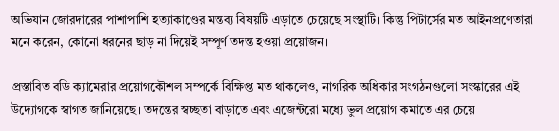অভিযান জোরদারের পাশাপাশি হত্যাকাণ্ডের মন্তব্য বিষয়টি এড়াতে চেয়েছে সংস্থাটি। কিন্তু পিটার্সের মত আইনপ্রণেতারা মনে করেন, কোনো ধরনের ছাড় না দিয়েই সম্পূর্ণ তদন্ত হওয়া প্রয়োজন।

প্রস্তাবিত বডি ক্যামেরার প্রয়োগকৌশল সম্পর্কে বিক্ষিপ্ত মত থাকলেও, নাগরিক অধিকার সংগঠনগুলো সংস্কারের এই উদ্যোগকে স্বাগত জানিয়েছে। তদন্তের স্বচ্ছতা বাড়াতে এবং এজেন্টরো মধ্যে ভুল প্রয়োগ কমাতে এর চেয়ে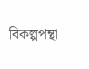বিকল্পপন্থা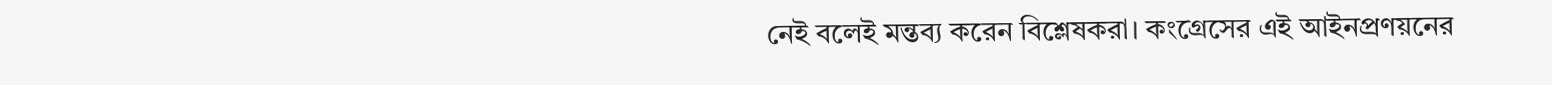নেই বলেই মন্তব্য করেন বিশ্লেষকরা। কংগ্রেসের এই আইনপ্রণয়নের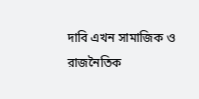দাবি এখন সামাজিক ও রাজনৈতিক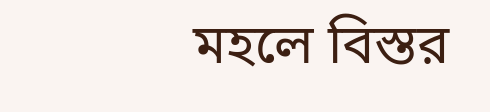মহলে বিস্তর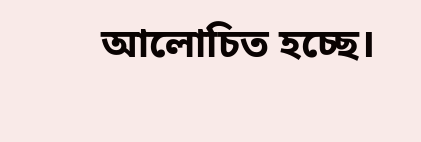আলোচিত হচ্ছে।